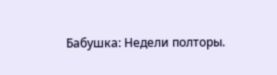Бабушка: Недели полторы.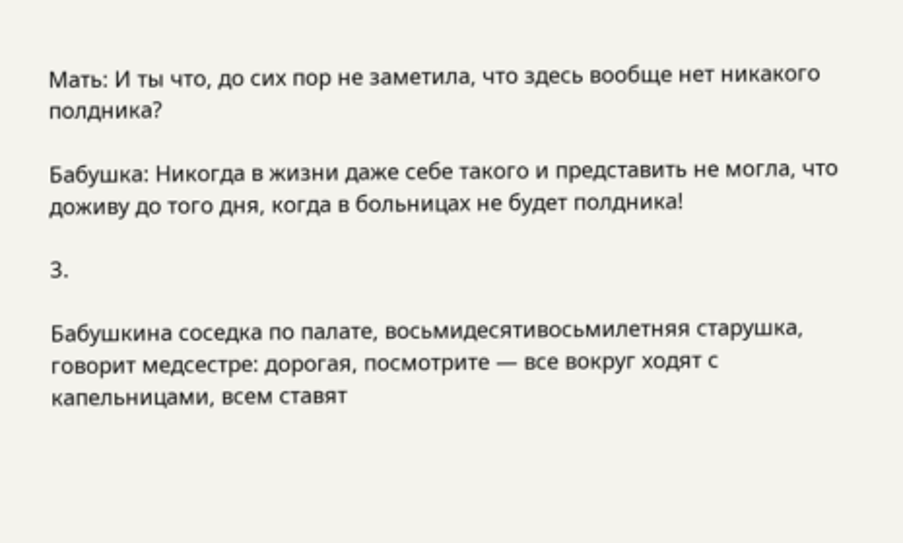Мать: И ты что, до сих пор не заметила, что здесь вообще нет никакого полдника?

Бабушка: Никогда в жизни даже себе такого и представить не могла, что доживу до того дня, когда в больницах не будет полдника!

3.

Бабушкина соседка по палате, восьмидесятивосьмилетняя старушка, говорит медсестре: дорогая, посмотрите — все вокруг ходят с капельницами, всем ставят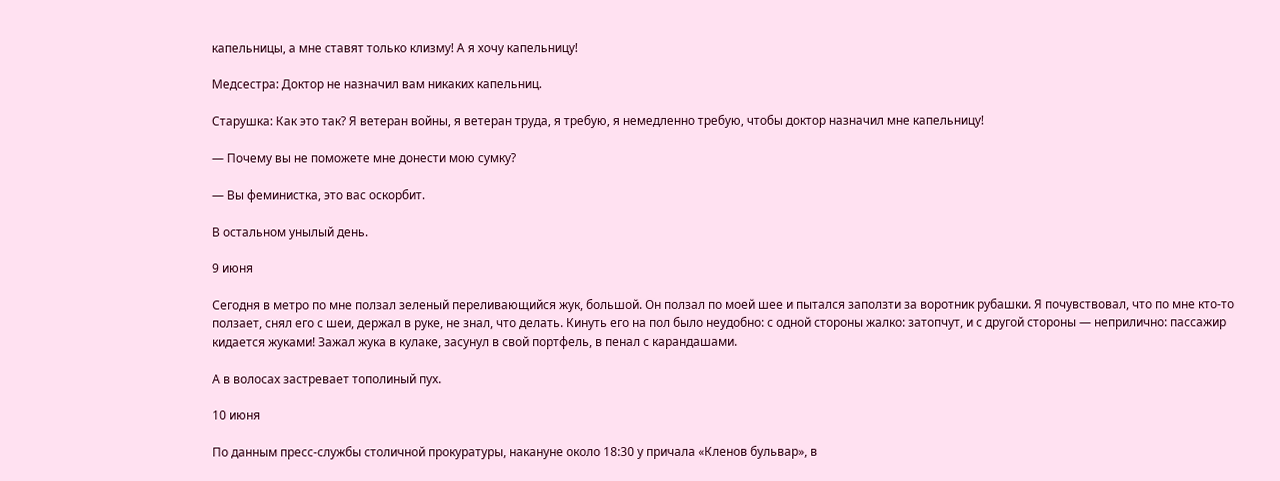капельницы, а мне ставят только клизму! А я хочу капельницу!

Медсестра: Доктор не назначил вам никаких капельниц.

Старушка: Как это так? Я ветеран войны, я ветеран труда, я требую, я немедленно требую, чтобы доктор назначил мне капельницу!

— Почему вы не поможете мне донести мою сумку?

— Вы феминистка, это вас оскорбит.

В остальном унылый день.

9 июня

Сегодня в метро по мне ползал зеленый переливающийся жук, большой. Он ползал по моей шее и пытался заползти за воротник рубашки. Я почувствовал, что по мне кто-то ползает, снял его с шеи, держал в руке, не знал, что делать. Кинуть его на пол было неудобно: с одной стороны жалко: затопчут, и с другой стороны — неприлично: пассажир кидается жуками! Зажал жука в кулаке, засунул в свой портфель, в пенал с карандашами.

А в волосах застревает тополиный пух.

10 июня

По данным пресс-службы столичной прокуратуры, накануне около 18:30 у причала «Кленов бульвар», в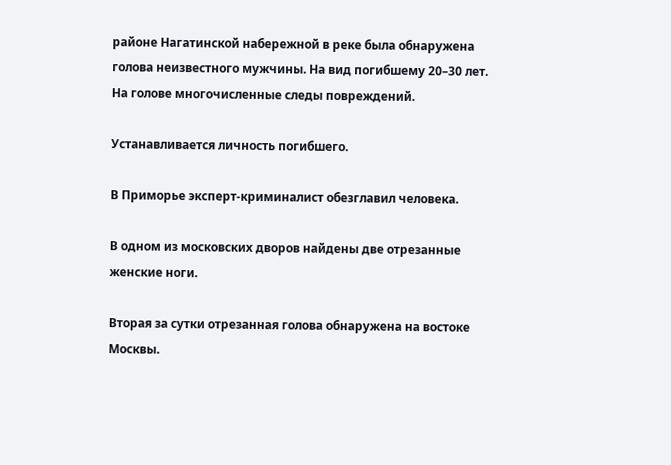районе Нагатинской набережной в реке была обнаружена голова неизвестного мужчины. На вид погибшему 20–30 лет. На голове многочисленные следы повреждений.

Устанавливается личность погибшего.

В Приморье эксперт-криминалист обезглавил человека.

В одном из московских дворов найдены две отрезанные женские ноги.

Вторая за сутки отрезанная голова обнаружена на востоке Москвы.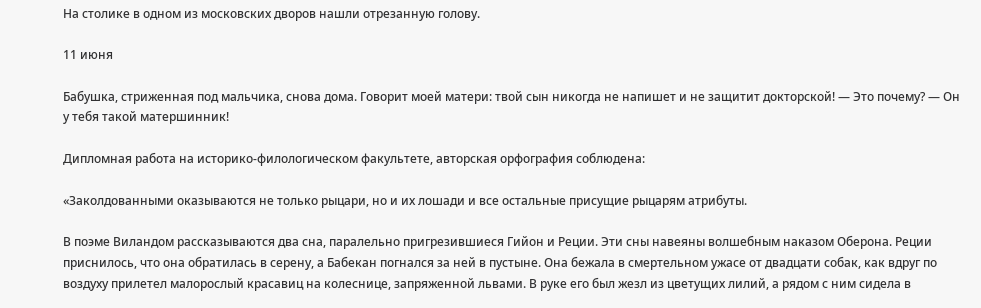На столике в одном из московских дворов нашли отрезанную голову.

11 июня

Бабушка, стриженная под мальчика, снова дома. Говорит моей матери: твой сын никогда не напишет и не защитит докторской! — Это почему? — Он у тебя такой матершинник!

Дипломная работа на историко-филологическом факультете, авторская орфография соблюдена:

«Заколдованными оказываются не только рыцари, но и их лошади и все остальные присущие рыцарям атрибуты.

В поэме Виландом рассказываются два сна, паралельно пригрезившиеся Гийон и Реции. Эти сны навеяны волшебным наказом Оберона. Реции приснилось, что она обратилась в серену, а Бабекан погнался за ней в пустыне. Она бежала в смертельном ужасе от двадцати собак, как вдруг по воздуху прилетел малорослый красавиц на колеснице, запряженной львами. В руке его был жезл из цветущих лилий, а рядом с ним сидела в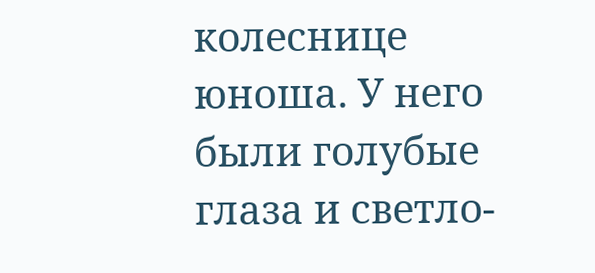колеснице юноша. У него были голубые глаза и светло-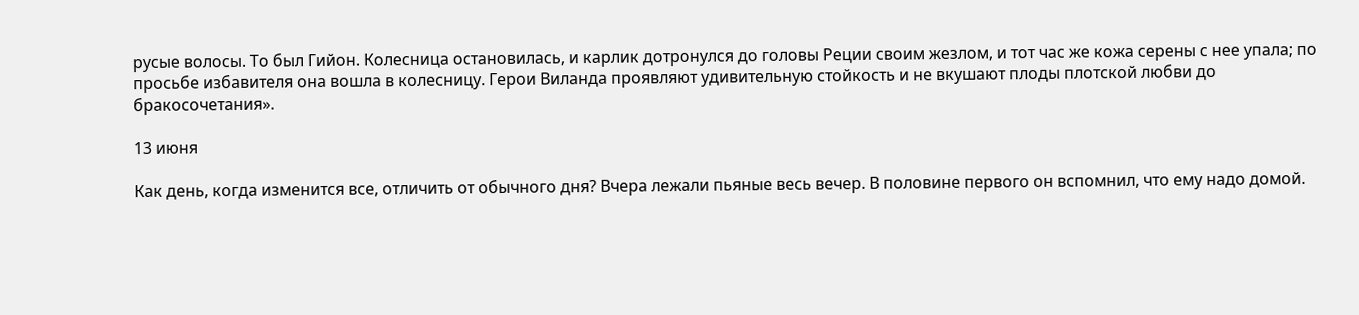русые волосы. То был Гийон. Колесница остановилась, и карлик дотронулся до головы Реции своим жезлом, и тот час же кожа серены с нее упала; по просьбе избавителя она вошла в колесницу. Герои Виланда проявляют удивительную стойкость и не вкушают плоды плотской любви до бракосочетания».

13 июня

Как день, когда изменится все, отличить от обычного дня? Вчера лежали пьяные весь вечер. В половине первого он вспомнил, что ему надо домой.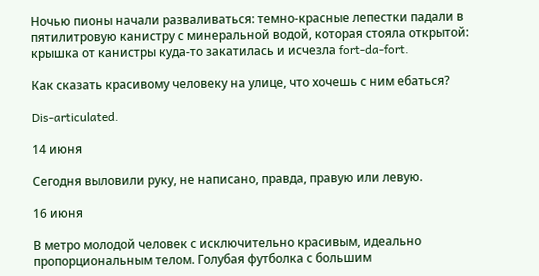Ночью пионы начали разваливаться: темно-красные лепестки падали в пятилитровую канистру с минеральной водой, которая стояла открытой: крышка от канистры куда-то закатилась и исчезла fort-da-fort.

Как сказать красивому человеку на улице, что хочешь с ним ебаться?

Dis-articulated.

14 июня

Сегодня выловили руку, не написано, правда, правую или левую.

16 июня

В метро молодой человек с исключительно красивым, идеально пропорциональным телом. Голубая футболка с большим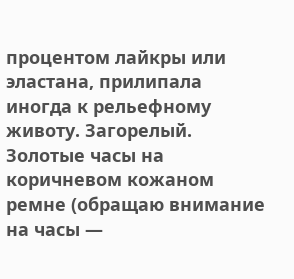процентом лайкры или эластана, прилипала иногда к рельефному животу. Загорелый. Золотые часы на коричневом кожаном ремне (обращаю внимание на часы —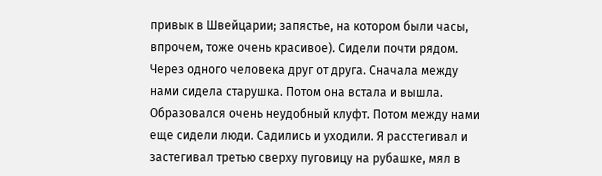привык в Швейцарии; запястье, на котором были часы, впрочем, тоже очень красивое). Сидели почти рядом. Через одного человека друг от друга. Сначала между нами сидела старушка. Потом она встала и вышла. Образовался очень неудобный клуфт. Потом между нами еще сидели люди. Садились и уходили. Я расстегивал и застегивал третью сверху пуговицу на рубашке, мял в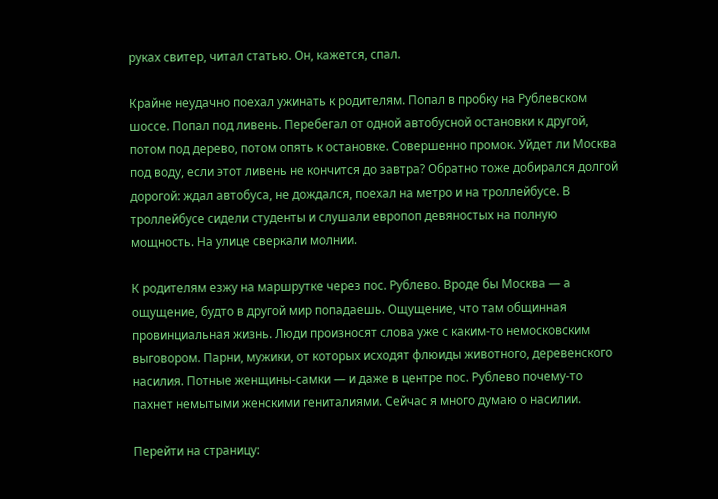руках свитер, читал статью. Он, кажется, спал.

Крайне неудачно поехал ужинать к родителям. Попал в пробку на Рублевском шоссе. Попал под ливень. Перебегал от одной автобусной остановки к другой, потом под дерево, потом опять к остановке. Совершенно промок. Уйдет ли Москва под воду, если этот ливень не кончится до завтра? Обратно тоже добирался долгой дорогой: ждал автобуса, не дождался, поехал на метро и на троллейбусе. В троллейбусе сидели студенты и слушали европоп девяностых на полную мощность. На улице сверкали молнии.

К родителям езжу на маршрутке через пос. Рублево. Вроде бы Москва — а ощущение, будто в другой мир попадаешь. Ощущение, что там общинная провинциальная жизнь. Люди произносят слова уже с каким-то немосковским выговором. Парни, мужики, от которых исходят флюиды животного, деревенского насилия. Потные женщины-самки — и даже в центре пос. Рублево почему-то пахнет немытыми женскими гениталиями. Сейчас я много думаю о насилии.

Перейти на страницу: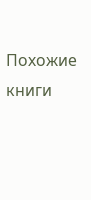Похожие книги